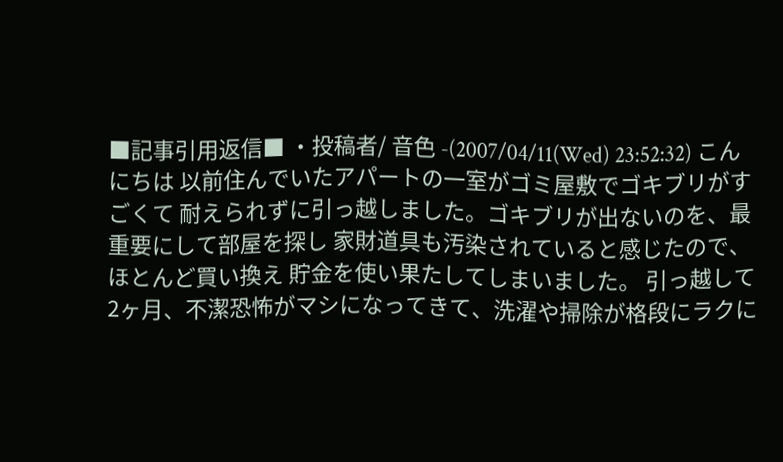■記事引用返信■ ・投稿者/ 音色 -(2007/04/11(Wed) 23:52:32) こんにちは 以前住んでいたアパートの一室がゴミ屋敷でゴキブリがすごくて 耐えられずに引っ越しました。ゴキブリが出ないのを、最重要にして部屋を探し 家財道具も汚染されていると感じたので、ほとんど買い換え 貯金を使い果たしてしまいました。 引っ越して2ヶ月、不潔恐怖がマシになってきて、洗濯や掃除が格段にラクに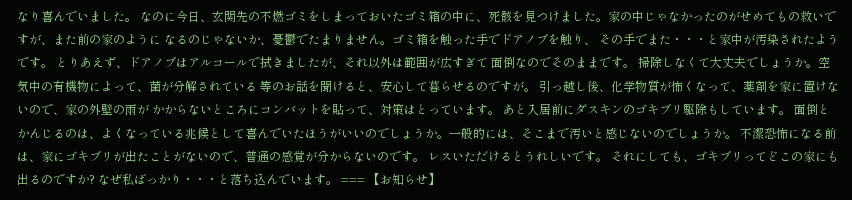なり喜んでいました。 なのに今日、玄関先の不燃ゴミをしまっておいたゴミ箱の中に、死骸を見つけました。家の中じゃなかったのがせめてもの救いですが、また前の家のように なるのじゃないか、憂鬱でたまりません。ゴミ箱を触った手でドアノブを触り、 その手でまた・・・と家中が汚染されたようです。 とりあえず、ドアノブはアルコールで拭きましたが、それ以外は範囲が広すぎて 面倒なのでそのままです。 掃除しなくて大丈夫でしょうか。空気中の有機物によって、菌が分解されている 等のお話を聞けると、安心して暮らせるのですが。 引っ越し後、化学物質が怖くなって、薬剤を家に置けないので、家の外壁の雨が かからないところにコンバットを貼って、対策はとっています。 あと入居前にダスキンのゴキブリ駆除もしています。 面倒とかんじるのは、よくなっている兆候として喜んでいたほうがいいのでしょうか。一般的には、そこまで汚いと感じないのでしょうか。 不潔恐怖になる前は、家にゴキブリが出たことがないので、普通の感覚が分からないのです。 レスいただけるとうれしいです。 それにしても、ゴキブリってどこの家にも出るのですか? なぜ私ばっかり・・・と落ち込んでいます。 === 【お知らせ】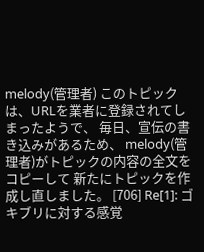melody(管理者) このトピックは、URLを業者に登録されてしまったようで、 毎日、宣伝の書き込みがあるため、 melody(管理者)がトピックの内容の全文をコピーして 新たにトピックを作成し直しました。 [706] Re[1]: ゴキブリに対する感覚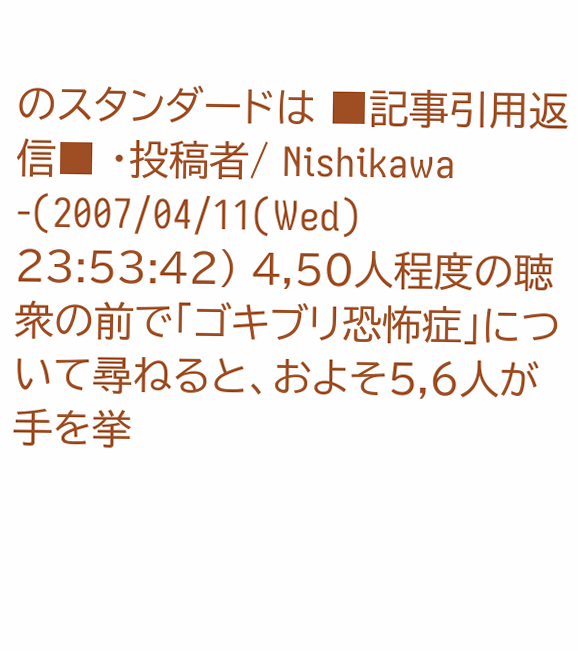のスタンダードは ■記事引用返信■ ・投稿者/ Nishikawa -(2007/04/11(Wed) 23:53:42) 4,50人程度の聴衆の前で「ゴキブリ恐怖症」について尋ねると、およそ5,6人が手を挙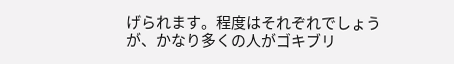げられます。程度はそれぞれでしょうが、かなり多くの人がゴキブリ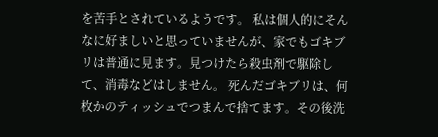を苦手とされているようです。 私は個人的にそんなに好ましいと思っていませんが、家でもゴキブリは普通に見ます。見つけたら殺虫剤で駆除して、消毒などはしません。 死んだゴキブリは、何枚かのティッシュでつまんで捨てます。その後洗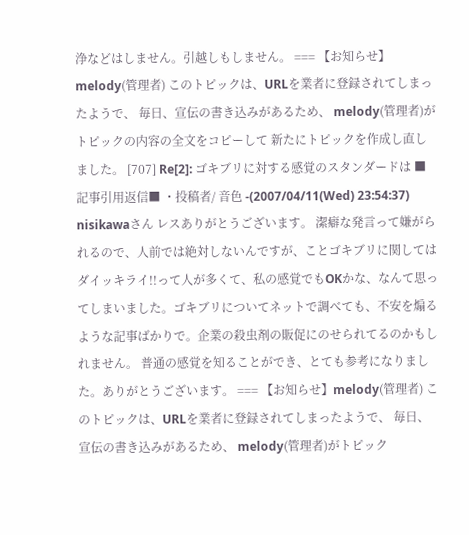浄などはしません。引越しもしません。 === 【お知らせ】melody(管理者) このトピックは、URLを業者に登録されてしまったようで、 毎日、宣伝の書き込みがあるため、 melody(管理者)がトピックの内容の全文をコピーして 新たにトピックを作成し直しました。 [707] Re[2]: ゴキブリに対する感覚のスタンダードは ■記事引用返信■ ・投稿者/ 音色 -(2007/04/11(Wed) 23:54:37) nisikawaさん レスありがとうございます。 潔癖な発言って嫌がられるので、人前では絶対しないんですが、ことゴキブリに関してはダイッキライ!!って人が多くて、私の感覚でもOKかな、なんて思ってしまいました。ゴキブリについてネットで調べても、不安を煽るような記事ばかりで。企業の殺虫剤の販促にのせられてるのかもしれません。 普通の感覚を知ることができ、とても参考になりました。ありがとうございます。 === 【お知らせ】melody(管理者) このトピックは、URLを業者に登録されてしまったようで、 毎日、宣伝の書き込みがあるため、 melody(管理者)がトピック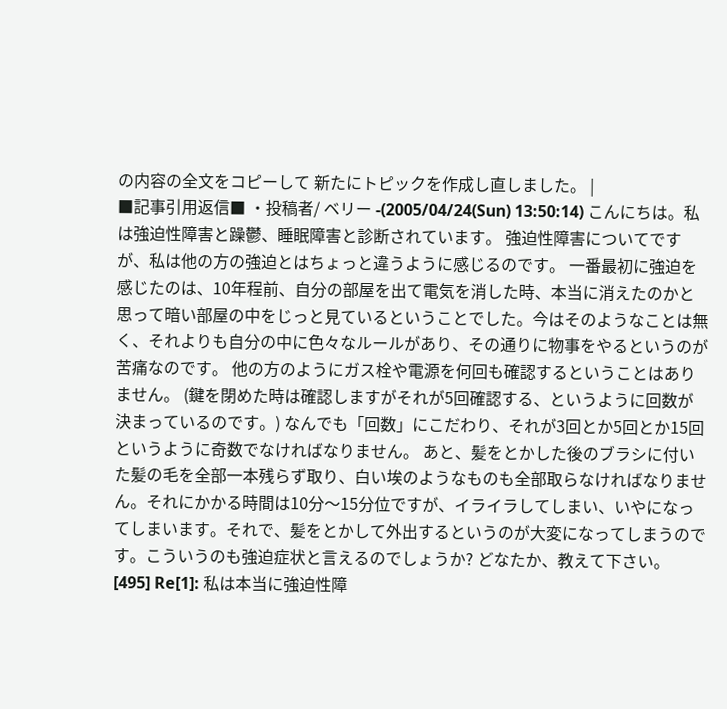の内容の全文をコピーして 新たにトピックを作成し直しました。 |
■記事引用返信■ ・投稿者/ ベリー -(2005/04/24(Sun) 13:50:14) こんにちは。私は強迫性障害と躁鬱、睡眠障害と診断されています。 強迫性障害についてですが、私は他の方の強迫とはちょっと違うように感じるのです。 一番最初に強迫を感じたのは、10年程前、自分の部屋を出て電気を消した時、本当に消えたのかと思って暗い部屋の中をじっと見ているということでした。今はそのようなことは無く、それよりも自分の中に色々なルールがあり、その通りに物事をやるというのが苦痛なのです。 他の方のようにガス栓や電源を何回も確認するということはありません。 (鍵を閉めた時は確認しますがそれが5回確認する、というように回数が決まっているのです。) なんでも「回数」にこだわり、それが3回とか5回とか15回というように奇数でなければなりません。 あと、髪をとかした後のブラシに付いた髪の毛を全部一本残らず取り、白い埃のようなものも全部取らなければなりません。それにかかる時間は10分〜15分位ですが、イライラしてしまい、いやになってしまいます。それで、髪をとかして外出するというのが大変になってしまうのです。こういうのも強迫症状と言えるのでしょうか? どなたか、教えて下さい。 [495] Re[1]: 私は本当に強迫性障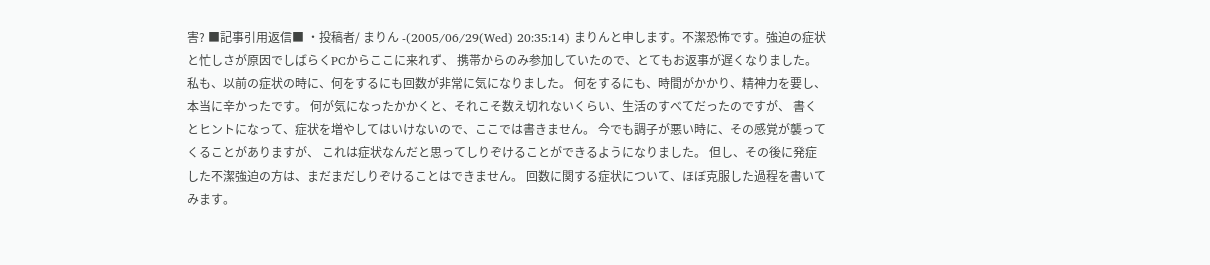害? ■記事引用返信■ ・投稿者/ まりん -(2005/06/29(Wed) 20:35:14) まりんと申します。不潔恐怖です。強迫の症状と忙しさが原因でしばらくPCからここに来れず、 携帯からのみ参加していたので、とてもお返事が遅くなりました。 私も、以前の症状の時に、何をするにも回数が非常に気になりました。 何をするにも、時間がかかり、精神力を要し、本当に辛かったです。 何が気になったかかくと、それこそ数え切れないくらい、生活のすべてだったのですが、 書くとヒントになって、症状を増やしてはいけないので、ここでは書きません。 今でも調子が悪い時に、その感覚が襲ってくることがありますが、 これは症状なんだと思ってしりぞけることができるようになりました。 但し、その後に発症した不潔強迫の方は、まだまだしりぞけることはできません。 回数に関する症状について、ほぼ克服した過程を書いてみます。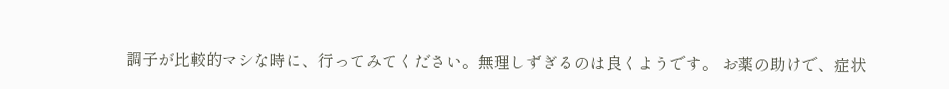調子が比較的マシな時に、行ってみてください。無理しずぎるのは良くようです。 お薬の助けで、症状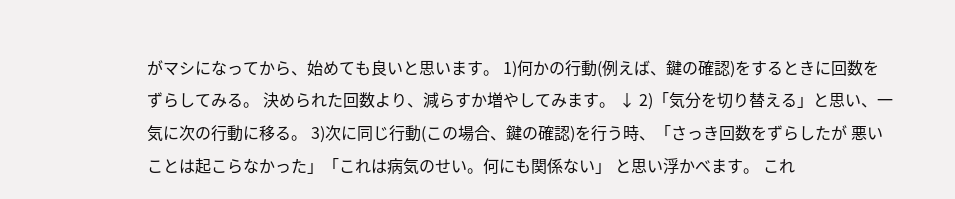がマシになってから、始めても良いと思います。 1)何かの行動(例えば、鍵の確認)をするときに回数をずらしてみる。 決められた回数より、減らすか増やしてみます。 ↓ 2)「気分を切り替える」と思い、一気に次の行動に移る。 3)次に同じ行動(この場合、鍵の確認)を行う時、「さっき回数をずらしたが 悪いことは起こらなかった」「これは病気のせい。何にも関係ない」 と思い浮かべます。 これ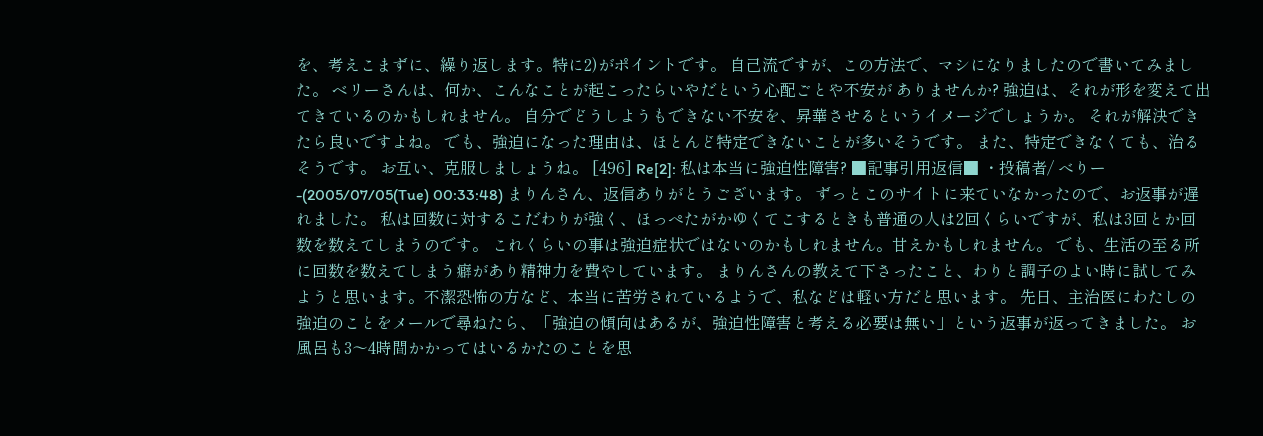を、考えこまずに、繰り返します。特に2)がポイントです。 自己流ですが、この方法で、マシになりましたので書いてみました。 ベリーさんは、何か、こんなことが起こったらいやだという心配ごとや不安が ありませんか? 強迫は、それが形を変えて出てきているのかもしれません。 自分でどうしようもできない不安を、昇華させるというイメージでしょうか。 それが解決できたら良いですよね。 でも、強迫になった理由は、ほとんど特定できないことが多いそうです。 また、特定できなくても、治るそうです。 お互い、克服しましょうね。 [496] Re[2]: 私は本当に強迫性障害? ■記事引用返信■ ・投稿者/ べりー -(2005/07/05(Tue) 00:33:48) まりんさん、返信ありがとうございます。 ずっとこのサイトに来ていなかったので、お返事が遅れました。 私は回数に対するこだわりが強く、ほっぺたがかゆくてこするときも普通の人は2回くらいですが、私は3回とか回数を数えてしまうのです。 これくらいの事は強迫症状ではないのかもしれません。甘えかもしれません。 でも、生活の至る所に回数を数えてしまう癖があり精神力を費やしています。 まりんさんの教えて下さったこと、わりと調子のよい時に試してみようと思います。不潔恐怖の方など、本当に苦労されているようで、私などは軽い方だと思います。 先日、主治医にわたしの強迫のことをメールで尋ねたら、「強迫の傾向はあるが、強迫性障害と考える必要は無い」という返事が返ってきました。 お風呂も3〜4時間かかってはいるかたのことを思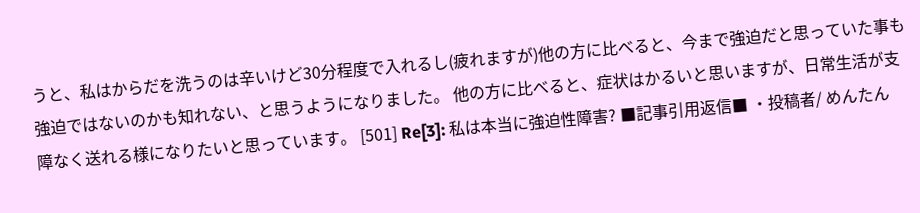うと、私はからだを洗うのは辛いけど30分程度で入れるし(疲れますが)他の方に比べると、今まで強迫だと思っていた事も 強迫ではないのかも知れない、と思うようになりました。 他の方に比べると、症状はかるいと思いますが、日常生活が支障なく送れる様になりたいと思っています。 [501] Re[3]: 私は本当に強迫性障害? ■記事引用返信■ ・投稿者/ めんたん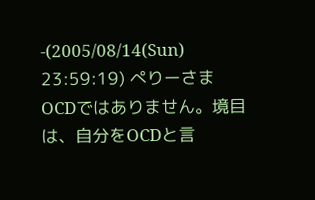-(2005/08/14(Sun) 23:59:19) ぺりーさま OCDではありません。境目は、自分をOCDと言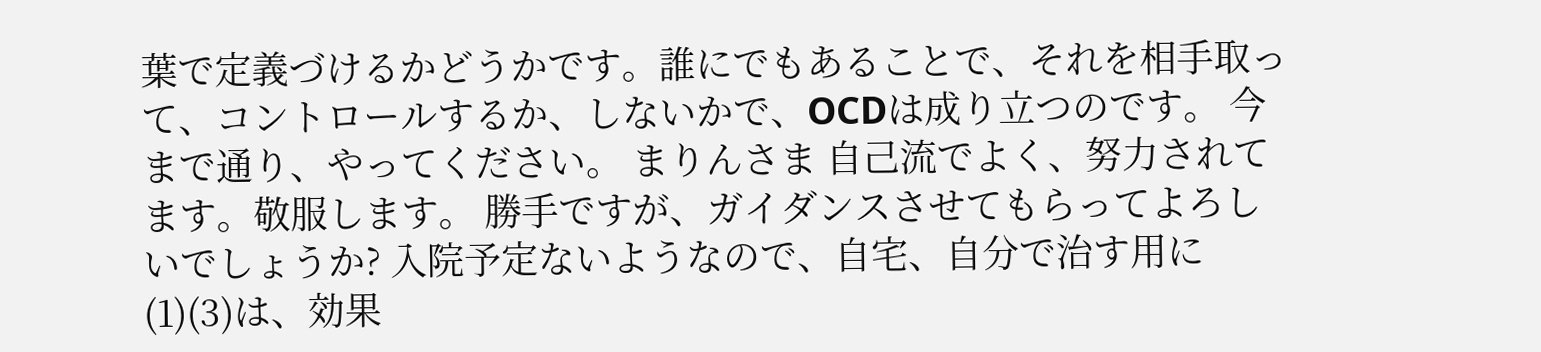葉で定義づけるかどうかです。誰にでもあることで、それを相手取って、コントロールするか、しないかで、OCDは成り立つのです。 今まで通り、やってください。 まりんさま 自己流でよく、努力されてます。敬服します。 勝手ですが、ガイダンスさせてもらってよろしいでしょうか? 入院予定ないようなので、自宅、自分で治す用に (1)(3)は、効果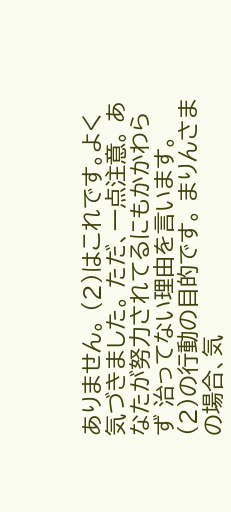ありません。 (2)はこれです。よく気づきました。 ただ、一点注意。 あなたが努力されてるにもかかわらず 治ってない理由を言います。 (2)の行動の目的です。 まりんさまの場合、気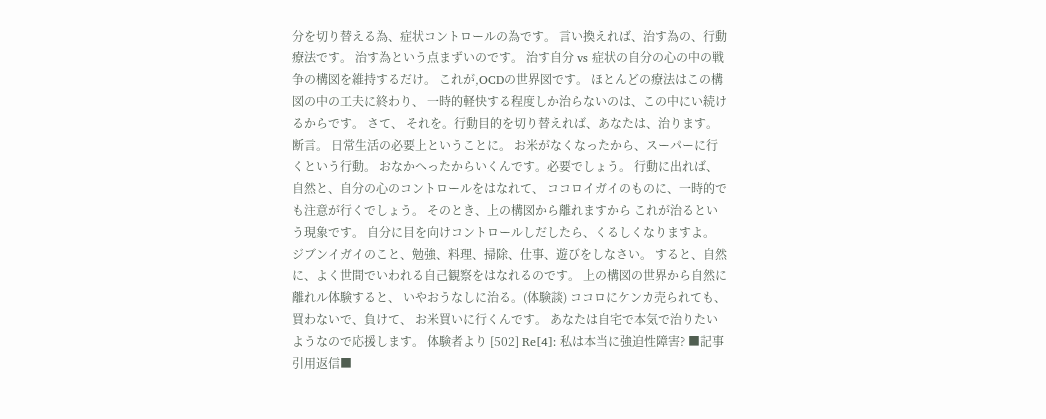分を切り替える為、症状コントロールの為です。 言い換えれば、治す為の、行動療法です。 治す為という点まずいのです。 治す自分 vs 症状の自分の心の中の戦争の構図を維持するだけ。 これが,OCDの世界図です。 ほとんどの療法はこの構図の中の工夫に終わり、 一時的軽快する程度しか治らないのは、この中にい続けるからです。 さて、 それを。行動目的を切り替えれば、あなたは、治ります。断言。 日常生活の必要上ということに。 お米がなくなったから、スーパーに行くという行動。 おなかへったからいくんです。必要でしょう。 行動に出れば、自然と、自分の心のコントロールをはなれて、 ココロイガイのものに、一時的でも注意が行くでしょう。 そのとき、上の構図から離れますから これが治るという現象です。 自分に目を向けコントロールしだしたら、くるしくなりますよ。 ジブンイガイのこと、勉強、料理、掃除、仕事、遊びをしなさい。 すると、自然に、よく世間でいわれる自己観察をはなれるのです。 上の構図の世界から自然に離れル体験すると、 いやおうなしに治る。(体験談) ココロにケンカ売られても、買わないで、負けて、 お米買いに行くんです。 あなたは自宅で本気で治りたいようなので応援します。 体験者より [502] Re[4]: 私は本当に強迫性障害? ■記事引用返信■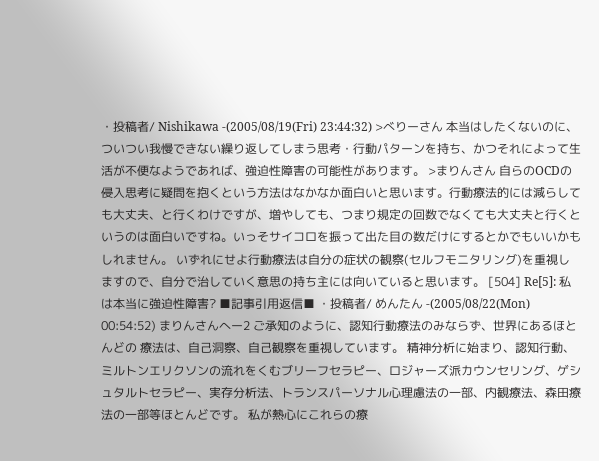・投稿者/ Nishikawa -(2005/08/19(Fri) 23:44:32) >べりーさん 本当はしたくないのに、ついつい我慢できない繰り返してしまう思考・行動パターンを持ち、かつそれによって生活が不便なようであれば、強迫性障害の可能性があります。 >まりんさん 自らのOCDの侵入思考に疑問を抱くという方法はなかなか面白いと思います。行動療法的には減らしても大丈夫、と行くわけですが、増やしても、つまり規定の回数でなくても大丈夫と行くというのは面白いですね。いっそサイコロを振って出た目の数だけにするとかでもいいかもしれません。 いずれにせよ行動療法は自分の症状の観察(セルフモニタリング)を重視しますので、自分で治していく意思の持ち主には向いていると思います。 [504] Re[5]: 私は本当に強迫性障害? ■記事引用返信■ ・投稿者/ めんたん -(2005/08/22(Mon) 00:54:52) まりんさんへー2 ご承知のように、認知行動療法のみならず、世界にあるほとんどの 療法は、自己洞察、自己観察を重視しています。 精神分析に始まり、認知行動、ミルトンエリクソンの流れをくむブリーフセラピー、ロジャーズ派カウンセリング、ゲシュタルトセラピー、実存分析法、トランスパーソナル心理慮法の一部、内観療法、森田療法の一部等ほとんどです。 私が熱心にこれらの療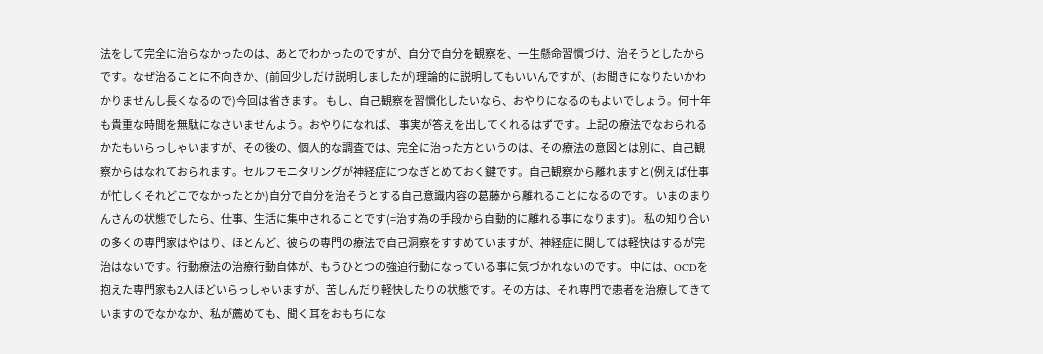法をして完全に治らなかったのは、あとでわかったのですが、自分で自分を観察を、一生懸命習慣づけ、治そうとしたからです。なぜ治ることに不向きか、(前回少しだけ説明しましたが)理論的に説明してもいいんですが、(お聞きになりたいかわかりませんし長くなるので)今回は省きます。 もし、自己観察を習慣化したいなら、おやりになるのもよいでしょう。何十年も貴重な時間を無駄になさいませんよう。おやりになれば、 事実が答えを出してくれるはずです。上記の療法でなおられるかたもいらっしゃいますが、その後の、個人的な調査では、完全に治った方というのは、その療法の意図とは別に、自己観察からはなれておられます。セルフモニタリングが神経症につなぎとめておく鍵です。自己観察から離れますと(例えば仕事が忙しくそれどこでなかったとか)自分で自分を治そうとする自己意識内容の葛藤から離れることになるのです。 いまのまりんさんの状態でしたら、仕事、生活に集中されることです(=治す為の手段から自動的に離れる事になります)。 私の知り合いの多くの専門家はやはり、ほとんど、彼らの専門の療法で自己洞察をすすめていますが、神経症に関しては軽快はするが完治はないです。行動療法の治療行動自体が、もうひとつの強迫行動になっている事に気づかれないのです。 中には、OCDを抱えた専門家も2人ほどいらっしゃいますが、苦しんだり軽快したりの状態です。その方は、それ専門で患者を治療してきていますのでなかなか、私が薦めても、聞く耳をおもちにな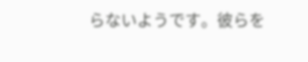らないようです。彼らを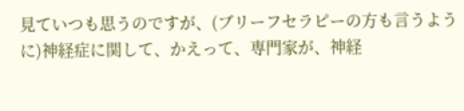見ていつも思うのですが、(ブリーフセラピーの方も言うように)神経症に関して、かえって、専門家が、神経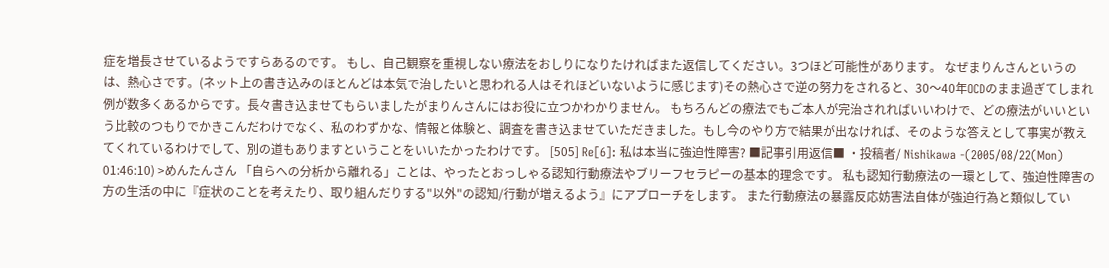症を増長させているようですらあるのです。 もし、自己観察を重視しない療法をおしりになりたければまた返信してください。3つほど可能性があります。 なぜまりんさんというのは、熱心さです。(ネット上の書き込みのほとんどは本気で治したいと思われる人はそれほどいないように感じます)その熱心さで逆の努力をされると、30〜40年OCDのまま過ぎてしまれ例が数多くあるからです。長々書き込ませてもらいましたがまりんさんにはお役に立つかわかりません。 もちろんどの療法でもご本人が完治されればいいわけで、どの療法がいいという比較のつもりでかきこんだわけでなく、私のわずかな、情報と体験と、調査を書き込ませていただきました。もし今のやり方で結果が出なければ、そのような答えとして事実が教えてくれているわけでして、別の道もありますということをいいたかったわけです。 [505] Re[6]: 私は本当に強迫性障害? ■記事引用返信■ ・投稿者/ Nishikawa -(2005/08/22(Mon) 01:46:10) >めんたんさん 「自らへの分析から離れる」ことは、やったとおっしゃる認知行動療法やブリーフセラピーの基本的理念です。 私も認知行動療法の一環として、強迫性障害の方の生活の中に『症状のことを考えたり、取り組んだりする"以外"の認知/行動が増えるよう』にアプローチをします。 また行動療法の暴露反応妨害法自体が強迫行為と類似してい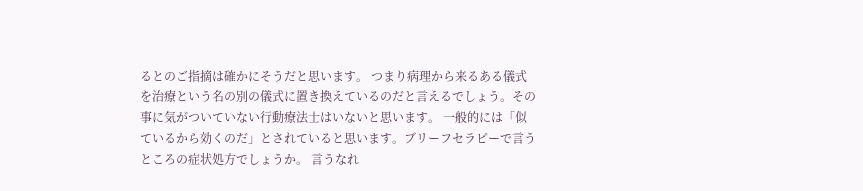るとのご指摘は確かにそうだと思います。 つまり病理から来るある儀式を治療という名の別の儀式に置き換えているのだと言えるでしょう。その事に気がついていない行動療法士はいないと思います。 一般的には「似ているから効くのだ」とされていると思います。ブリーフセラピーで言うところの症状処方でしょうか。 言うなれ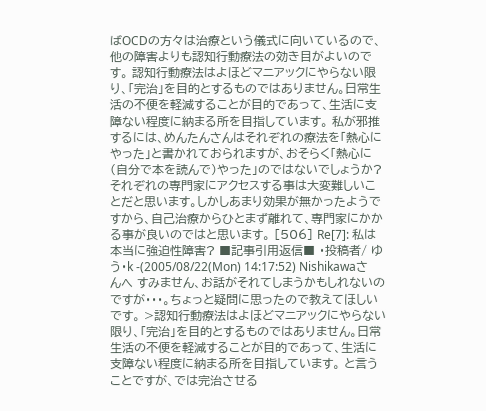ばOCDの方々は治療という儀式に向いているので、他の障害よりも認知行動療法の効き目がよいのです。 認知行動療法はよほどマニアックにやらない限り、「完治」を目的とするものではありません。日常生活の不便を軽減することが目的であって、生活に支障ない程度に納まる所を目指しています。 私が邪推するには、めんたんさんはそれぞれの療法を「熱心にやった」と書かれておられますが、おそらく「熱心に(自分で本を読んで)やった」のではないでしょうか? それぞれの専門家にアクセスする事は大変難しいことだと思います。しかしあまり効果が無かったようですから、自己治療からひとまず離れて、専門家にかかる事が良いのではと思います。 [506] Re[7]: 私は本当に強迫性障害? ■記事引用返信■ ・投稿者/ ゆう・k -(2005/08/22(Mon) 14:17:52) Nishikawaさんへ すみません、お話がそれてしまうかもしれないのですが・・・。ちょっと疑問に思ったので教えてほしいです。 >認知行動療法はよほどマニアックにやらない限り、「完治」を目的とするものではありません。日常生活の不便を軽減することが目的であって、生活に支障ない程度に納まる所を目指しています。 と言うことですが、では完治させる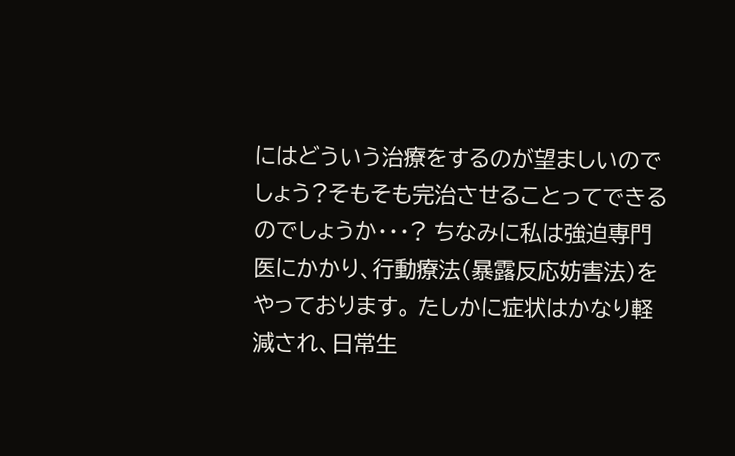にはどういう治療をするのが望ましいのでしょう?そもそも完治させることってできるのでしょうか・・・? ちなみに私は強迫専門医にかかり、行動療法(暴露反応妨害法)をやっております。 たしかに症状はかなり軽減され、日常生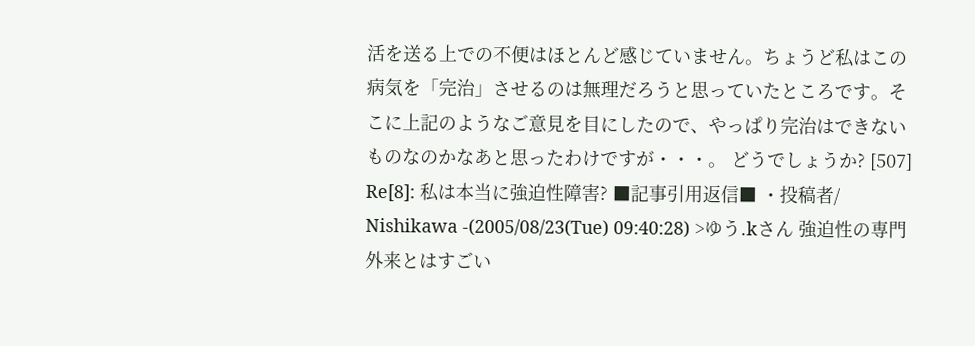活を送る上での不便はほとんど感じていません。ちょうど私はこの病気を「完治」させるのは無理だろうと思っていたところです。そこに上記のようなご意見を目にしたので、やっぱり完治はできないものなのかなあと思ったわけですが・・・。 どうでしょうか? [507] Re[8]: 私は本当に強迫性障害? ■記事引用返信■ ・投稿者/ Nishikawa -(2005/08/23(Tue) 09:40:28) >ゆう.kさん 強迫性の専門外来とはすごい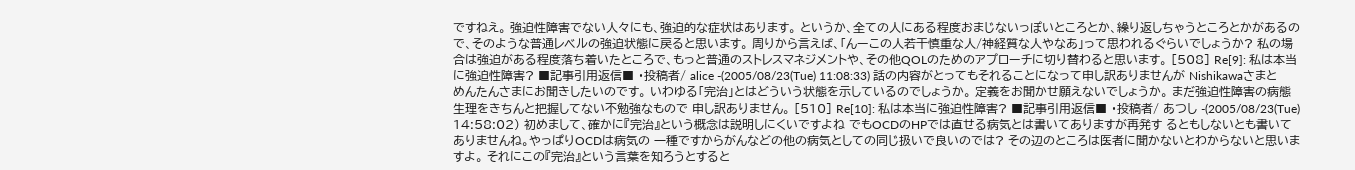ですねえ。 強迫性障害でない人々にも、強迫的な症状はあります。 というか、全ての人にある程度おまじないっぽいところとか、繰り返しちゃうところとかがあるので、そのような普通レベルの強迫状態に戻ると思います。 周りから言えば、「んーこの人若干慎重な人/神経質な人やなあ」って思われるぐらいでしょうか? 私の場合は強迫がある程度落ち着いたところで、もっと普通のストレスマネジメントや、その他QOLのためのアプローチに切り替わると思います。 [508] Re[9]: 私は本当に強迫性障害? ■記事引用返信■ ・投稿者/ alice -(2005/08/23(Tue) 11:08:33) 話の内容がとってもそれることになって申し訳ありませんが Nishikawaさまとめんたんさまにお聞きしたいのです。 いわゆる「完治」とはどういう状態を示しているのでしょうか。 定義をお聞かせ願えないでしょうか。 まだ強迫性障害の病態生理をきちんと把握してない不勉強なもので 申し訳ありません。 [510] Re[10]: 私は本当に強迫性障害? ■記事引用返信■ ・投稿者/ あつし -(2005/08/23(Tue) 14:58:02) 初めまして、確かに『完治』という概念は説明しにくいですよね でもOCDのHPでは直せる病気とは書いてありますが再発す るともしないとも書いてありませんね。やっぱりOCDは病気の 一種ですからがんなどの他の病気としての同じ扱いで良いのでは? その辺のところは医者に聞かないとわからないと思いますよ。 それにこの『完治』という言葉を知ろうとすると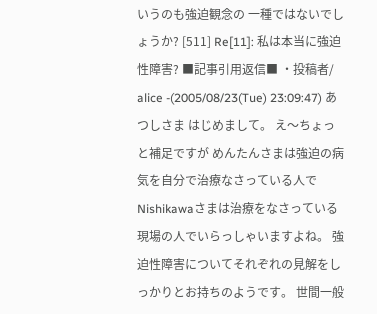いうのも強迫観念の 一種ではないでしょうか? [511] Re[11]: 私は本当に強迫性障害? ■記事引用返信■ ・投稿者/ alice -(2005/08/23(Tue) 23:09:47) あつしさま はじめまして。 え〜ちょっと補足ですが めんたんさまは強迫の病気を自分で治療なさっている人で Nishikawaさまは治療をなさっている現場の人でいらっしゃいますよね。 強迫性障害についてそれぞれの見解をしっかりとお持ちのようです。 世間一般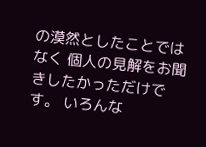の漠然としたことではなく 個人の見解をお聞きしたかっただけです。 いろんな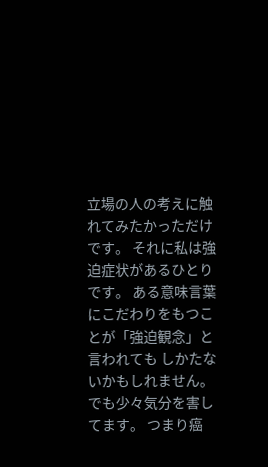立場の人の考えに触れてみたかっただけです。 それに私は強迫症状があるひとりです。 ある意味言葉にこだわりをもつことが「強迫観念」と言われても しかたないかもしれません。でも少々気分を害してます。 つまり癌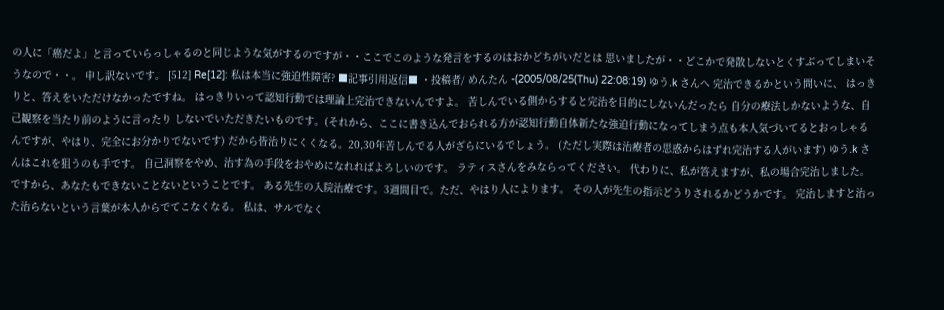の人に「癌だよ」と言っていらっしゃるのと同じような気がするのですが・・ここでこのような発言をするのはおかどちがいだとは 思いましたが・・どこかで発散しないとくすぶってしまいそうなので・・。 申し訳ないです。 [512] Re[12]: 私は本当に強迫性障害? ■記事引用返信■ ・投稿者/ めんたん -(2005/08/25(Thu) 22:08:19) ゆう.k さんへ 完治できるかという問いに、 はっきりと、答えをいただけなかったですね。 はっきりいって認知行動では理論上完治できないんですよ。 苦しんでいる側からすると完治を目的にしないんだったら 自分の療法しかないような、自己観察を当たり前のように言ったり しないでいただきたいものです。(それから、ここに書き込んでおられる方が認知行動自体新たな強迫行動になってしまう点も本人気づいてるとおっしゃるんですが、やはり、完全にお分かりでないです) だから皆治りにくくなる。20,30年苦しんでる人がざらにいるでしょう。 (ただし実際は治療者の思惑からはずれ完治する人がいます) ゆう.k さんはこれを狙うのも手です。 自己洞察をやめ、治す為の手段をおやめになれればよろしいのです。 ラティスさんをみならってください。 代わりに、私が答えますが、私の場合完治しました。 ですから、あなたもできないことないということです。 ある先生の入院治療です。3週間目で。ただ、やはり人によります。 その人が先生の指示どうりされるかどうかです。 完治しますと治った治らないという言葉が本人からでてこなくなる。 私は、サルでなく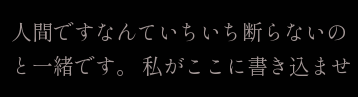人間ですなんていちいち断らないのと一緒です。 私がここに書き込ませ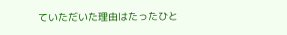ていただいた理由はたったひと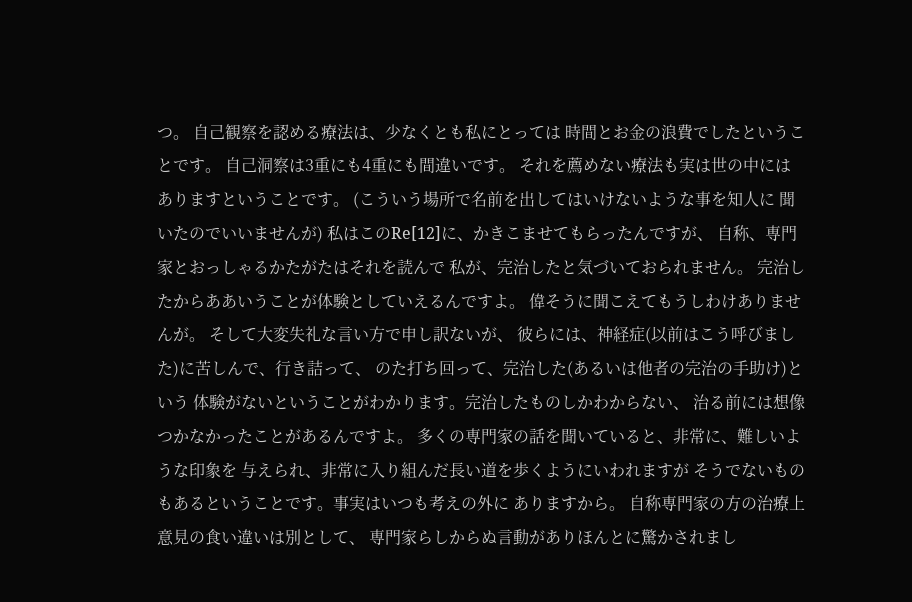つ。 自己観察を認める療法は、少なくとも私にとっては 時間とお金の浪費でしたということです。 自己洞察は3重にも4重にも間違いです。 それを薦めない療法も実は世の中にはありますということです。 (こういう場所で名前を出してはいけないような事を知人に 聞いたのでいいませんが) 私はこのRe[12]に、かきこませてもらったんですが、 自称、専門家とおっしゃるかたがたはそれを読んで 私が、完治したと気づいておられません。 完治したからああいうことが体験としていえるんですよ。 偉そうに聞こえてもうしわけありませんが。 そして大変失礼な言い方で申し訳ないが、 彼らには、神経症(以前はこう呼びました)に苦しんで、行き詰って、 のた打ち回って、完治した(あるいは他者の完治の手助け)という 体験がないということがわかります。完治したものしかわからない、 治る前には想像つかなかったことがあるんですよ。 多くの専門家の話を聞いていると、非常に、難しいような印象を 与えられ、非常に入り組んだ長い道を歩くようにいわれますが そうでないものもあるということです。事実はいつも考えの外に ありますから。 自称専門家の方の治療上意見の食い違いは別として、 専門家らしからぬ言動がありほんとに驚かされまし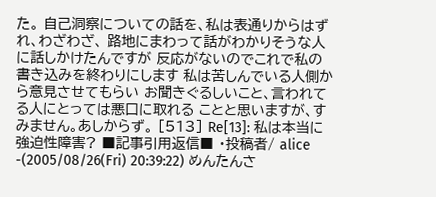た。 自己洞察についての話を、私は表通りからはずれ、わざわざ、 路地にまわって話がわかりそうな人に話しかけたんですが 反応がないのでこれで私の書き込みを終わりにします 私は苦しんでいる人側から意見させてもらい お聞きぐるしいこと、言われてる人にとっては悪口に取れる ことと思いますが、すみません。あしからず。 [513] Re[13]: 私は本当に強迫性障害? ■記事引用返信■ ・投稿者/ alice -(2005/08/26(Fri) 20:39:22) めんたんさ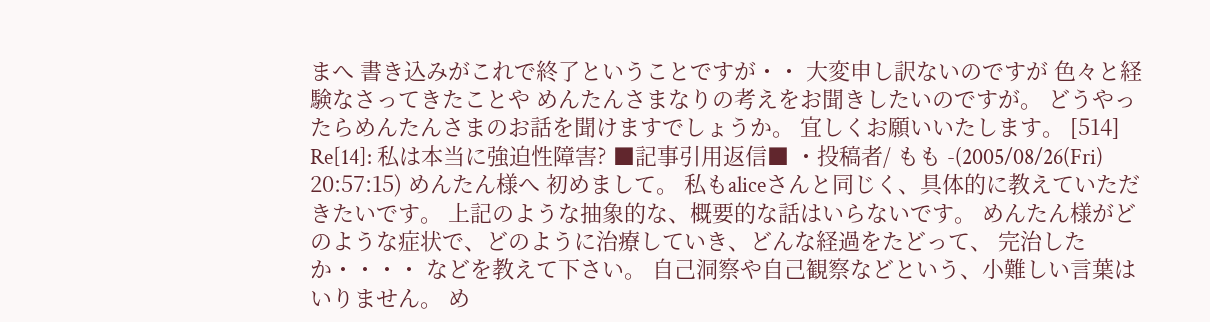まへ 書き込みがこれで終了ということですが・・ 大変申し訳ないのですが 色々と経験なさってきたことや めんたんさまなりの考えをお聞きしたいのですが。 どうやったらめんたんさまのお話を聞けますでしょうか。 宜しくお願いいたします。 [514] Re[14]: 私は本当に強迫性障害? ■記事引用返信■ ・投稿者/ もも -(2005/08/26(Fri) 20:57:15) めんたん様へ 初めまして。 私もaliceさんと同じく、具体的に教えていただきたいです。 上記のような抽象的な、概要的な話はいらないです。 めんたん様がどのような症状で、どのように治療していき、どんな経過をたどって、 完治したか・・・・ などを教えて下さい。 自己洞察や自己観察などという、小難しい言葉はいりません。 め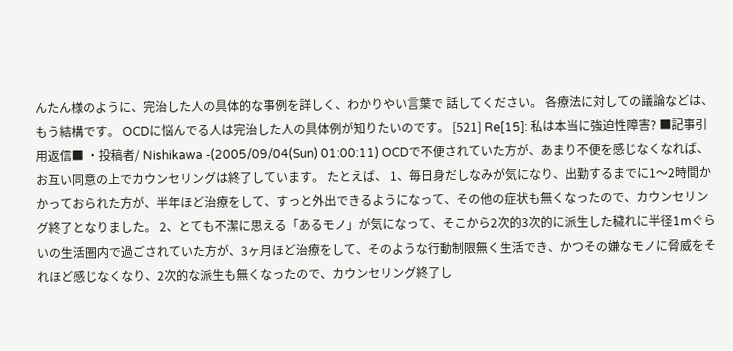んたん様のように、完治した人の具体的な事例を詳しく、わかりやい言葉で 話してください。 各療法に対しての議論などは、もう結構です。 OCDに悩んでる人は完治した人の具体例が知りたいのです。 [521] Re[15]: 私は本当に強迫性障害? ■記事引用返信■ ・投稿者/ Nishikawa -(2005/09/04(Sun) 01:00:11) OCDで不便されていた方が、あまり不便を感じなくなれば、お互い同意の上でカウンセリングは終了しています。 たとえば、 1、毎日身だしなみが気になり、出勤するまでに1〜2時間かかっておられた方が、半年ほど治療をして、すっと外出できるようになって、その他の症状も無くなったので、カウンセリング終了となりました。 2、とても不潔に思える「あるモノ」が気になって、そこから2次的3次的に派生した穢れに半径1mぐらいの生活圏内で過ごされていた方が、3ヶ月ほど治療をして、そのような行動制限無く生活でき、かつその嫌なモノに脅威をそれほど感じなくなり、2次的な派生も無くなったので、カウンセリング終了し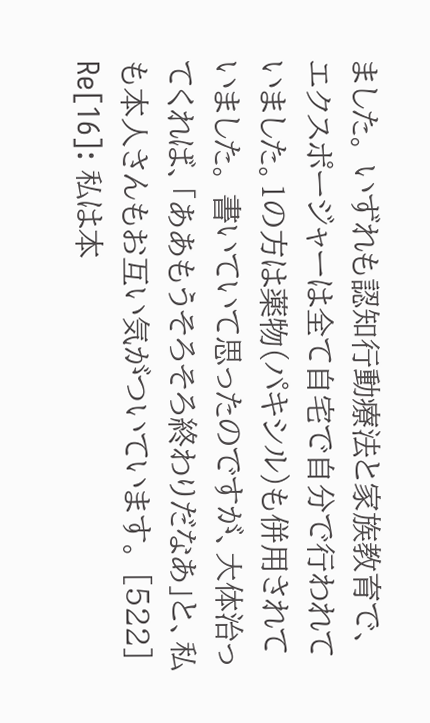ました。 いずれも認知行動療法と家族教育で、エクスポージャーは全て自宅で自分で行われていました。1の方は薬物(パキシル)も併用されていました。 書いていて思ったのですが、大体治ってくれば、「ああもうそろそろ終わりだなあ」と、私も本人さんもお互い気がついています。 [522] Re[16]: 私は本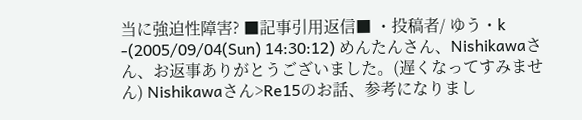当に強迫性障害? ■記事引用返信■ ・投稿者/ ゆう・k -(2005/09/04(Sun) 14:30:12) めんたんさん、Nishikawaさん、お返事ありがとうございました。(遅くなってすみません) Nishikawaさん>Re15のお話、参考になりまし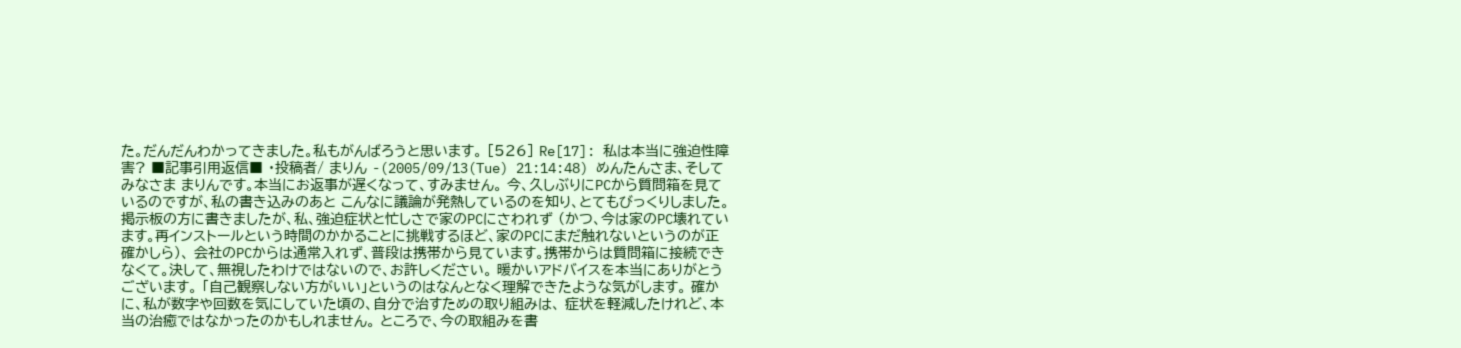た。だんだんわかってきました。私もがんばろうと思います。 [526] Re[17]: 私は本当に強迫性障害? ■記事引用返信■ ・投稿者/ まりん -(2005/09/13(Tue) 21:14:48) めんたんさま、そしてみなさま まりんです。本当にお返事が遅くなって、すみません。 今、久しぶりにPCから質問箱を見ているのですが、私の書き込みのあと こんなに議論が発熱しているのを知り、とてもびっくりしました。 掲示板の方に書きましたが、私、強迫症状と忙しさで家のPCにさわれず (かつ、今は家のPC壊れています。再インストールという時間のかかることに挑戦するほど、家のPCにまだ触れないというのが正確かしら)、 会社のPCからは通常入れず、普段は携帯から見ています。携帯からは質問箱に接続できなくて。決して、無視したわけではないので、お許しください。 暖かいアドバイスを本当にありがとうございます。 「自己観察しない方がいい」というのはなんとなく理解できたような気がします。 確かに、私が数字や回数を気にしていた頃の、自分で治すための取り組みは、 症状を軽減したけれど、本当の治癒ではなかったのかもしれません。 ところで、今の取組みを書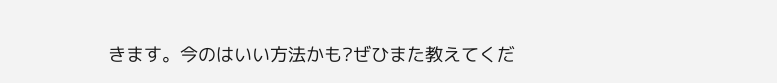きます。今のはいい方法かも?ぜひまた教えてくだ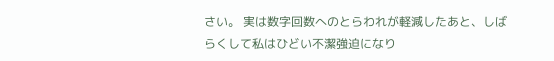さい。 実は数字回数へのとらわれが軽減したあと、しばらくして私はひどい不潔強迫になり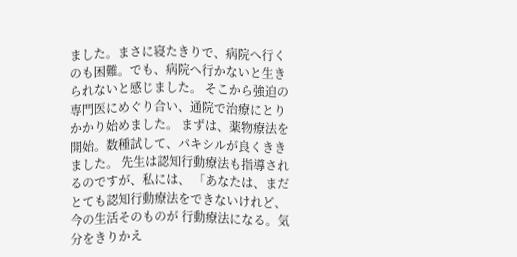ました。まさに寝たきりで、病院へ行くのも困難。でも、病院へ行かないと生きられないと感じました。 そこから強迫の専門医にめぐり合い、通院で治療にとりかかり始めました。 まずは、薬物療法を開始。数種試して、パキシルが良くききました。 先生は認知行動療法も指導されるのですが、私には、 「あなたは、まだとても認知行動療法をできないけれど、今の生活そのものが 行動療法になる。気分をきりかえ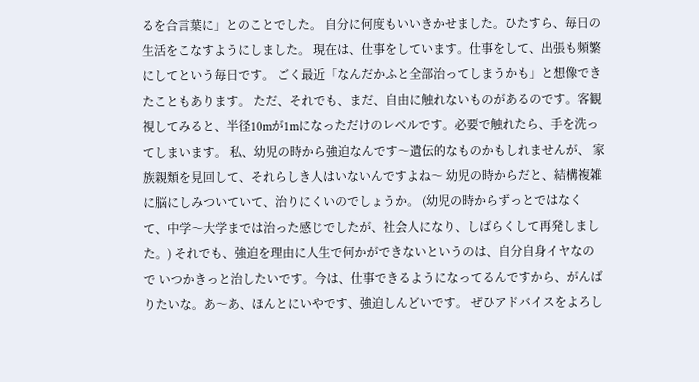るを合言葉に」とのことでした。 自分に何度もいいきかせました。ひたすら、毎日の生活をこなすようにしました。 現在は、仕事をしています。仕事をして、出張も頻繁にしてという毎日です。 ごく最近「なんだかふと全部治ってしまうかも」と想像できたこともあります。 ただ、それでも、まだ、自由に触れないものがあるのです。客観視してみると、半径10mが1mになっただけのレベルです。必要で触れたら、手を洗ってしまいます。 私、幼児の時から強迫なんです〜遺伝的なものかもしれませんが、 家族親類を見回して、それらしき人はいないんですよね〜 幼児の時からだと、結構複雑に脳にしみついていて、治りにくいのでしょうか。 (幼児の時からずっとではなくて、中学〜大学までは治った感じでしたが、社会人になり、しばらくして再発しました。) それでも、強迫を理由に人生で何かができないというのは、自分自身イヤなので いつかきっと治したいです。今は、仕事できるようになってるんですから、がんばりたいな。あ〜あ、ほんとにいやです、強迫しんどいです。 ぜひアドバイスをよろし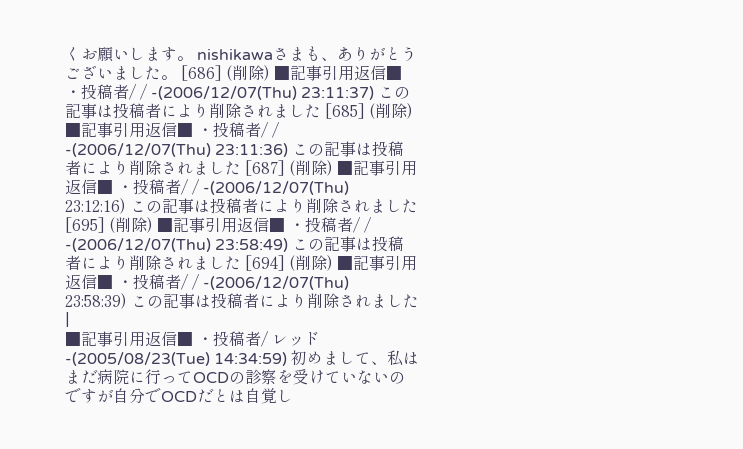くお願いします。 nishikawaさまも、ありがとうございました。 [686] (削除) ■記事引用返信■ ・投稿者/ / -(2006/12/07(Thu) 23:11:37) この記事は投稿者により削除されました [685] (削除) ■記事引用返信■ ・投稿者/ / -(2006/12/07(Thu) 23:11:36) この記事は投稿者により削除されました [687] (削除) ■記事引用返信■ ・投稿者/ / -(2006/12/07(Thu) 23:12:16) この記事は投稿者により削除されました [695] (削除) ■記事引用返信■ ・投稿者/ / -(2006/12/07(Thu) 23:58:49) この記事は投稿者により削除されました [694] (削除) ■記事引用返信■ ・投稿者/ / -(2006/12/07(Thu) 23:58:39) この記事は投稿者により削除されました |
■記事引用返信■ ・投稿者/ レッド -(2005/08/23(Tue) 14:34:59) 初めまして、私はまだ病院に行ってOCDの診察を受けていないのですが自分でOCDだとは自覚し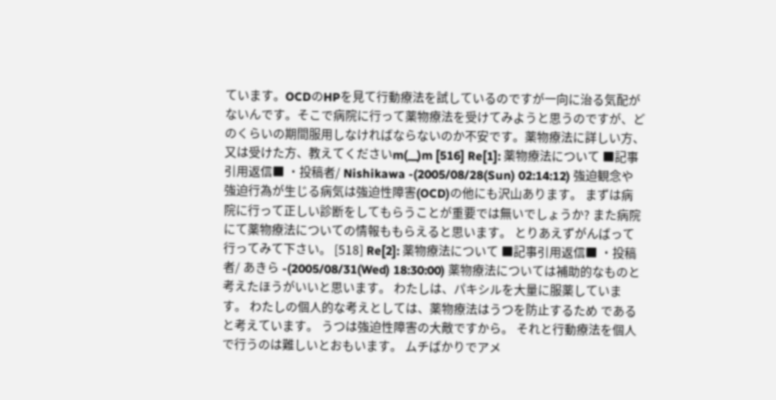ています。OCDのHPを見て行動療法を試しているのですが一向に治る気配がないんです。そこで病院に行って薬物療法を受けてみようと思うのですが、どのくらいの期間服用しなければならないのか不安です。薬物療法に詳しい方、又は受けた方、教えてくださいm(__)m [516] Re[1]: 薬物療法について ■記事引用返信■ ・投稿者/ Nishikawa -(2005/08/28(Sun) 02:14:12) 強迫観念や強迫行為が生じる病気は強迫性障害(OCD)の他にも沢山あります。 まずは病院に行って正しい診断をしてもらうことが重要では無いでしょうか? また病院にて薬物療法についての情報ももらえると思います。 とりあえずがんばって行ってみて下さい。 [518] Re[2]: 薬物療法について ■記事引用返信■ ・投稿者/ あきら -(2005/08/31(Wed) 18:30:00) 薬物療法については補助的なものと考えたほうがいいと思います。 わたしは、パキシルを大量に服薬しています。 わたしの個人的な考えとしては、薬物療法はうつを防止するため であると考えています。 うつは強迫性障害の大敵ですから。 それと行動療法を個人で行うのは難しいとおもいます。 ムチばかりでアメ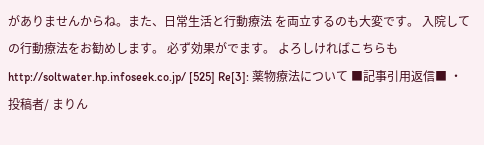がありませんからね。また、日常生活と行動療法 を両立するのも大変です。 入院しての行動療法をお勧めします。 必ず効果がでます。 よろしければこちらも http://soltwater.hp.infoseek.co.jp/ [525] Re[3]: 薬物療法について ■記事引用返信■ ・投稿者/ まりん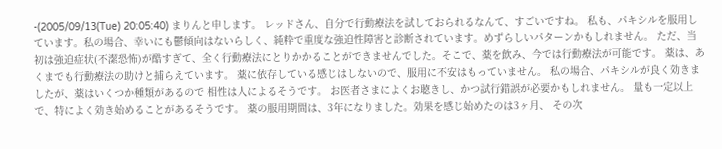-(2005/09/13(Tue) 20:05:40) まりんと申します。 レッドさん、自分で行動療法を試しておられるなんて、すごいですね。 私も、パキシルを服用しています。私の場合、幸いにも鬱傾向はないらしく、純粋で重度な強迫性障害と診断されています。めずらしいパターンかもしれません。 ただ、当初は強迫症状(不潔恐怖)が酷すぎて、全く行動療法にとりかかることができませんでした。そこで、薬を飲み、今では行動療法が可能です。 薬は、あくまでも行動療法の助けと捕らえています。 薬に依存している感じはしないので、服用に不安はもっていません。 私の場合、パキシルが良く効きましたが、薬はいくつか種類があるので 相性は人によるそうです。 お医者さまによくお聴きし、かつ試行錯誤が必要かもしれません。 量も一定以上で、特によく効き始めることがあるそうです。 薬の服用期間は、3年になりました。効果を感じ始めたのは3ヶ月、 その次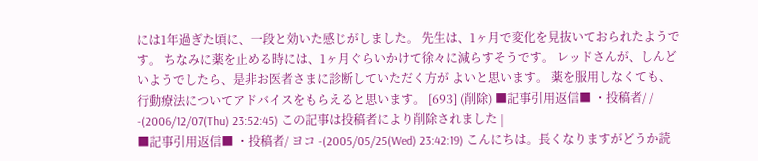には1年過ぎた頃に、一段と効いた感じがしました。 先生は、1ヶ月で変化を見抜いておられたようです。 ちなみに薬を止める時には、1ヶ月ぐらいかけて徐々に減らすそうです。 レッドさんが、しんどいようでしたら、是非お医者さまに診断していただく方が よいと思います。 薬を服用しなくても、行動療法についてアドバイスをもらえると思います。 [693] (削除) ■記事引用返信■ ・投稿者/ / -(2006/12/07(Thu) 23:52:45) この記事は投稿者により削除されました |
■記事引用返信■ ・投稿者/ ヨコ -(2005/05/25(Wed) 23:42:19) こんにちは。長くなりますがどうか読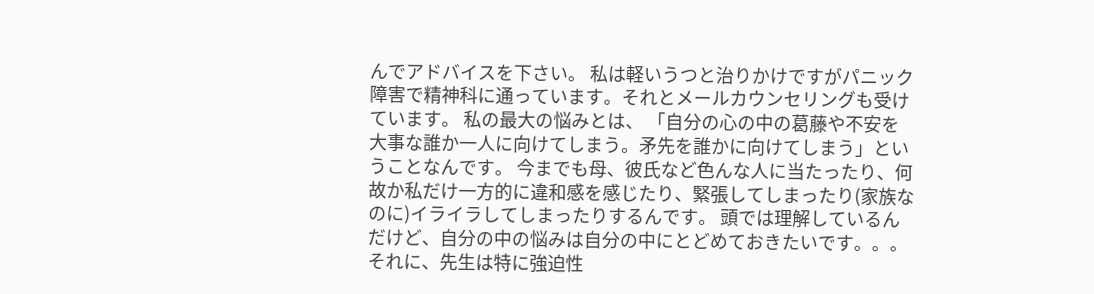んでアドバイスを下さい。 私は軽いうつと治りかけですがパニック障害で精神科に通っています。それとメールカウンセリングも受けています。 私の最大の悩みとは、 「自分の心の中の葛藤や不安を大事な誰か一人に向けてしまう。矛先を誰かに向けてしまう」ということなんです。 今までも母、彼氏など色んな人に当たったり、何故か私だけ一方的に違和感を感じたり、緊張してしまったり(家族なのに)イライラしてしまったりするんです。 頭では理解しているんだけど、自分の中の悩みは自分の中にとどめておきたいです。。。それに、先生は特に強迫性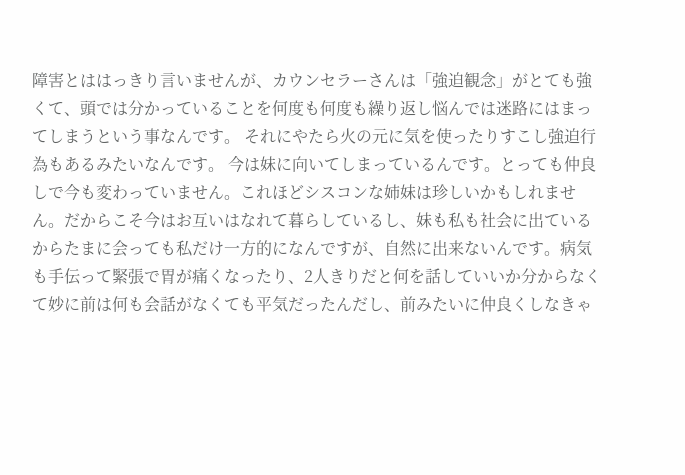障害とははっきり言いませんが、カウンセラーさんは「強迫観念」がとても強くて、頭では分かっていることを何度も何度も繰り返し悩んでは迷路にはまってしまうという事なんです。 それにやたら火の元に気を使ったりすこし強迫行為もあるみたいなんです。 今は妹に向いてしまっているんです。とっても仲良しで今も変わっていません。これほどシスコンな姉妹は珍しいかもしれません。だからこそ今はお互いはなれて暮らしているし、妹も私も社会に出ているからたまに会っても私だけ一方的になんですが、自然に出来ないんです。病気も手伝って緊張で胃が痛くなったり、2人きりだと何を話していいか分からなくて妙に前は何も会話がなくても平気だったんだし、前みたいに仲良くしなきゃ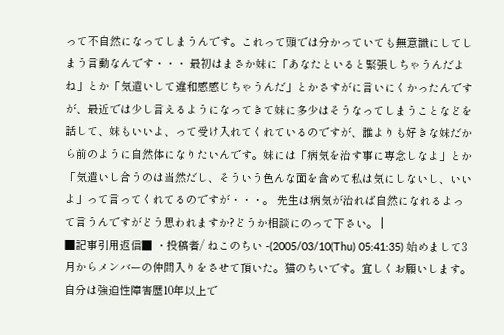って不自然になってしまうんです。これって頭では分かっていても無意識にしてしまう言動なんです・・・ 最初はまさか妹に「あなたといると緊張しちゃうんだよね」とか「気遣いして違和感感じちゃうんだ」とかさすがに言いにくかったんですが、最近では少し言えるようになってきて妹に多少はそうなってしまうことなどを話して、妹もいいよ、って受け入れてくれているのですが、誰よりも好きな妹だから前のように自然体になりたいんです。妹には「病気を治す事に専念しなよ」とか「気遣いし合うのは当然だし、そういう色んな面を含めて私は気にしないし、いいよ」って言ってくれてるのですが・・・。 先生は病気が治れば自然になれるよって言うんですがどう思われますか?どうか相談にのって下さい。 |
■記事引用返信■ ・投稿者/ ねこのちい -(2005/03/10(Thu) 05:41:35) 始めまして3月からメンバーの仲間入りをさせて頂いた。猫のちいです。宜しくお願いします。自分は強迫性障害歴10年以上で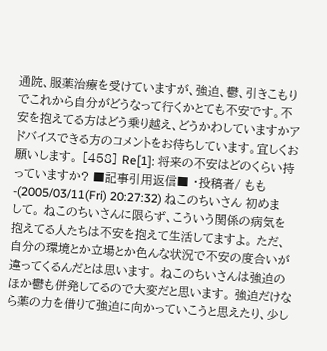通院、服薬治療を受けていますが、強迫、鬱、引きこもりでこれから自分がどうなって行くかとても不安です。不安を抱えてる方はどう乗り越え、どうかわしていますかアドバイスできる方のコメントをお待ちしています。宜しくお願いします。 [458] Re[1]: 将来の不安はどのくらい持っていますか? ■記事引用返信■ ・投稿者/ もも -(2005/03/11(Fri) 20:27:32) ねこのちいさん 初めまして。 ねこのちいさんに限らず、こういう関係の病気を抱えてる人たちは不安を抱えて生活してますよ。 ただ、自分の環境とか立場とか色んな状況で不安の度合いが違ってくるんだとは思います。 ねこのちいさんは強迫のほか鬱も併発してるので大変だと思います。 強迫だけなら薬の力を借りて強迫に向かっていこうと思えたり、少し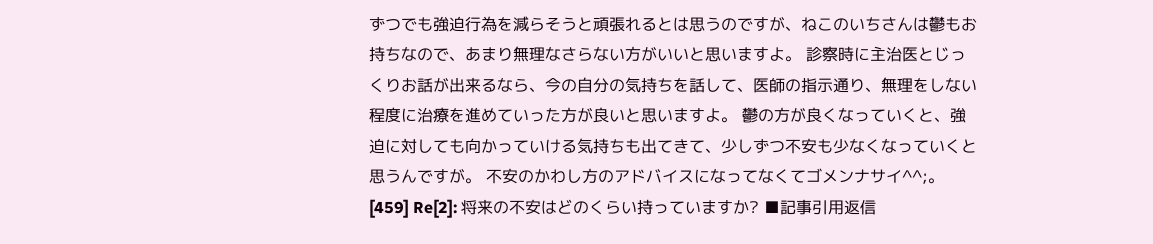ずつでも強迫行為を減らそうと頑張れるとは思うのですが、ねこのいちさんは鬱もお持ちなので、あまり無理なさらない方がいいと思いますよ。 診察時に主治医とじっくりお話が出来るなら、今の自分の気持ちを話して、医師の指示通り、無理をしない程度に治療を進めていった方が良いと思いますよ。 鬱の方が良くなっていくと、強迫に対しても向かっていける気持ちも出てきて、少しずつ不安も少なくなっていくと思うんですが。 不安のかわし方のアドバイスになってなくてゴメンナサイ^^;。 [459] Re[2]: 将来の不安はどのくらい持っていますか? ■記事引用返信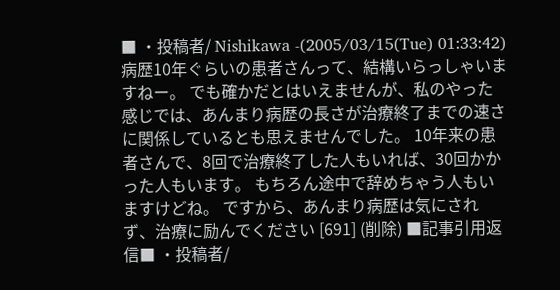■ ・投稿者/ Nishikawa -(2005/03/15(Tue) 01:33:42) 病歴10年ぐらいの患者さんって、結構いらっしゃいますねー。 でも確かだとはいえませんが、私のやった感じでは、あんまり病歴の長さが治療終了までの速さに関係しているとも思えませんでした。 10年来の患者さんで、8回で治療終了した人もいれば、30回かかった人もいます。 もちろん途中で辞めちゃう人もいますけどね。 ですから、あんまり病歴は気にされず、治療に励んでください [691] (削除) ■記事引用返信■ ・投稿者/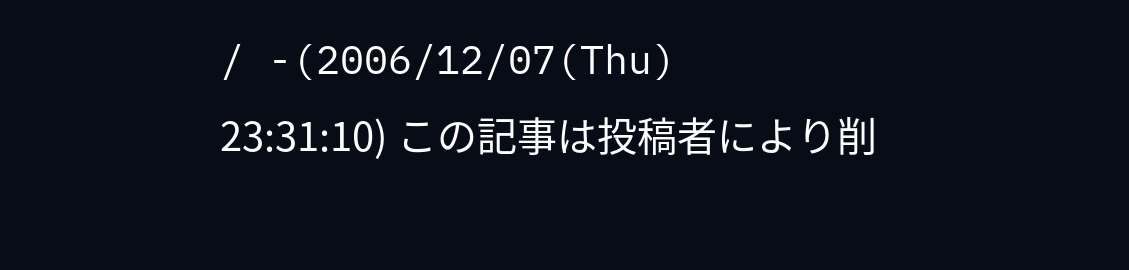/ -(2006/12/07(Thu) 23:31:10) この記事は投稿者により削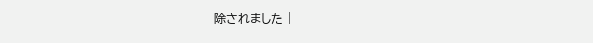除されました |